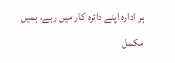ہر ادارہ اپنے دائرہ کار میں رہے، ہمیں مکمل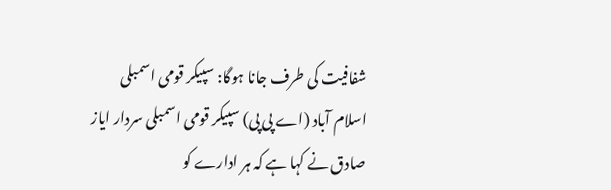شفافیت کی طرف جانا ہوگا: سپیکر قومی اسمبلی
اسلام آباد (اے پی پی) سپیکر قومی اسمبلی سردار ایاز صادق نے کہا ہے کہ ہر ادارے کو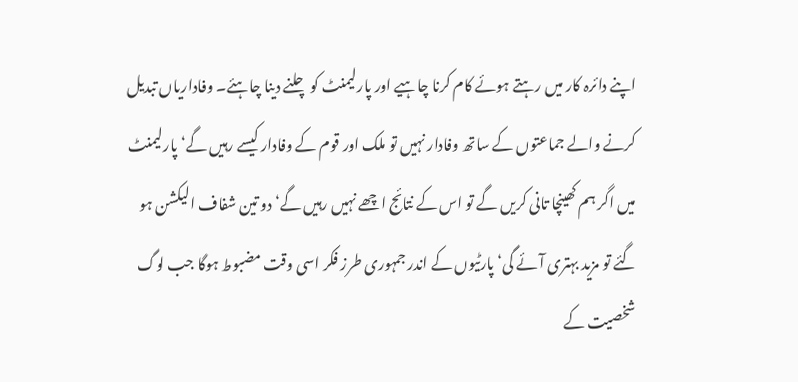اپنے دائرہ کار میں رہتے ہوئے کام کرنا چاہیے اور پارلیمنٹ کو چلنے دینا چاہئے۔ وفاداریاں تبدیل کرنے والے جماعتوں کے ساتھ وفادار نہیں تو ملک اور قوم کے وفادار کیسے رہیں گے‘ پارلیمنٹ میں اگر ہم کھینچا تانی کریں گے تو اس کے نتائج اچھے نہیں رہیں گے‘ دو تین شفاف الیکشن ہو گئے تو مزید بہتری آئے گی‘ پارٹیوں کے اندر جمہوری طرز فکر اسی وقت مضبوط ہوگا جب لوگ شخصیت کے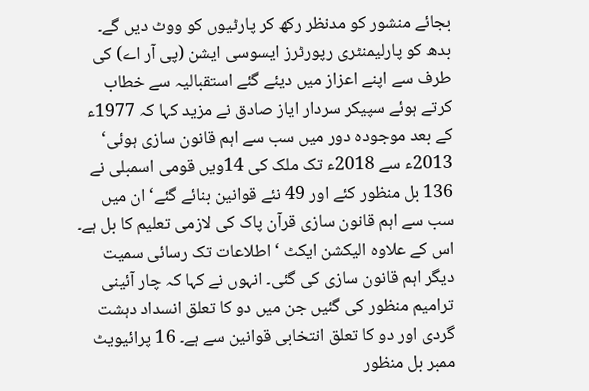بجائے منشور کو مدنظر رکھ کر پارٹیوں کو ووٹ دیں گے۔ بدھ کو پارلیمنٹری رپورٹرز ایسوسی ایشن (پی آر اے) کی طرف سے اپنے اعزاز میں دیئے گئے استقبالیہ سے خطاب کرتے ہوئے سپیکر سردار ایاز صادق نے مزید کہا کہ 1977ء کے بعد موجودہ دور میں سب سے اہم قانون سازی ہوئی‘ 2013ء سے 2018ء تک ملک کی 14ویں قومی اسمبلی نے 136 بل منظور کئے اور 49 نئے قوانین بنائے گئے‘ ان میں سب سے اہم قانون سازی قرآن پاک کی لازمی تعلیم کا بل ہے۔ اس کے علاوہ الیکشن ایکٹ ‘ اطلاعات تک رسائی سمیت دیگر اہم قانون سازی کی گئی۔ انہوں نے کہا کہ چار آئینی ترامیم منظور کی گئیں جن میں دو کا تعلق انسداد دہشت گردی اور دو کا تعلق انتخابی قوانین سے ہے۔ 16 پرائیویٹ ممبر بل منظور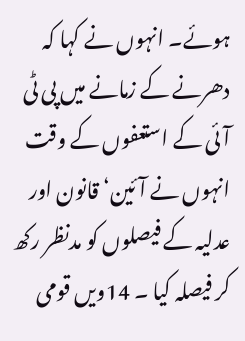ہوئے۔ انہوں نے کہا کہ دھرنے کے زمانے میں پی ٹی آئی کے استعفوں کے وقت انہوں نے آئین‘ قانون اور عدلیہ کے فیصلوں کو مدنظر رکھ کر فیصلہ کیا ۔ 14ویں قومی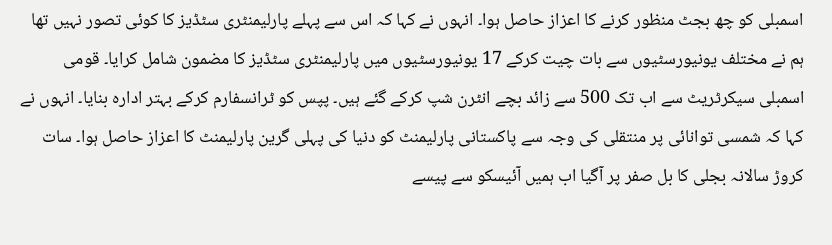اسمبلی کو چھ بجٹ منظور کرنے کا اعزاز حاصل ہوا۔ انہوں نے کہا کہ اس سے پہلے پارلیمنٹری سٹڈیز کا کوئی تصور نہیں تھا ہم نے مختلف یونیورسٹیوں سے بات چیت کرکے 17 یونیورسٹیوں میں پارلیمنٹری سٹڈیز کا مضمون شامل کرایا۔ قومی اسمبلی سیکرٹریٹ سے اب تک 500 سے زائد بچے انٹرن شپ کرکے گئے ہیں۔ پپس کو ٹرانسفارم کرکے بہتر ادارہ بنایا۔ انہوں نے کہا کہ شمسی توانائی پر منتقلی کی وجہ سے پاکستانی پارلیمنٹ کو دنیا کی پہلی گرین پارلیمنٹ کا اعزاز حاصل ہوا۔ سات کروڑ سالانہ بجلی کا بل صفر پر آگیا اب ہمیں آئیسکو سے پیسے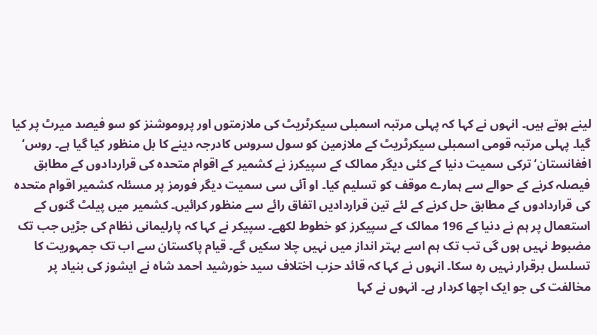لینے ہوتے ہیں۔ انہوں نے کہا کہ پہلی مرتبہ اسمبلی سیکرٹریٹ کی ملازمتوں اور پروموشنز کو سو فیصد میرٹ پر کیا گیا۔ پہلی مرتبہ قومی اسمبلی سیکرٹریٹ کے ملازمین کو سول سروس کادرجہ دینے کا بل منظور کیا گیا ہے۔ روس‘ افغانستان‘ ترکی سمیت دنیا کے کئی دیگر ممالک کے سپیکرز نے کشمیر کے اقوام متحدہ کی قراردادوں کے مطابق فیصلہ کرنے کے حوالے سے ہمارے موقف کو تسلیم کیا۔ او آئی سی سمیت دیگر فورمز پر مسئلہ کشمیر اقوام متحدہ کی قراردادوں کے مطابق حل کرنے کے لئے تین قراردادیں اتفاق رائے سے منظور کرائیں۔ کشمیر میں پیلٹ گنوں کے استعمال پر ہم نے دنیا کے 196 ممالک کے سپیکرز کو خطوط لکھے۔ سپیکر نے کہا کہ پارلیمانی نظام کی جڑیں جب تک مضبوط نہیں ہوں گی تب تک ہم اسے بہتر انداز میں نہیں چلا سکیں گے۔ قیام پاکستان سے اب تک جمہوریت کا تسلسل برقرار نہیں رہ سکا۔ انہوں نے کہا کہ قائد حزب اختلاف سید خورشید احمد شاہ نے ایشوز کی بنیاد پر مخالفت کی جو ایک اچھا کردار ہے۔ انہوں نے کہا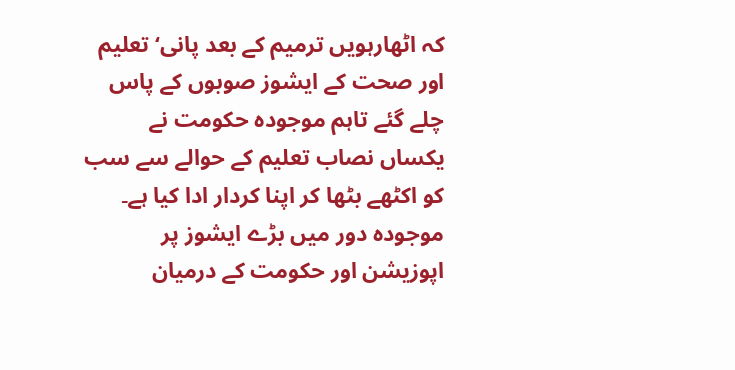کہ اٹھارہویں ترمیم کے بعد پانی‘ تعلیم اور صحت کے ایشوز صوبوں کے پاس چلے گئے تاہم موجودہ حکومت نے یکساں نصاب تعلیم کے حوالے سے سب کو اکٹھے بٹھا کر اپنا کردار ادا کیا ہے۔ موجودہ دور میں بڑے ایشوز پر اپوزیشن اور حکومت کے درمیان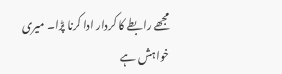مجھے رابطے کا کردار ادا کرنا پڑا۔ میری خواہش ہے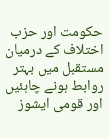حکومت اور حزب اختلاف کے درمیان مستقبل میں بہتر روابط ہونے چاہئیں اور قومی ایشوز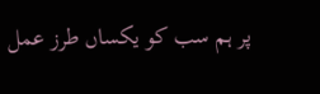پر ہم سب کو یکساں طرز عمل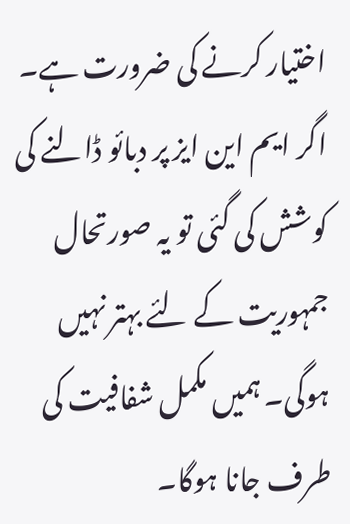اختیار کرنے کی ضرورت ہے۔ اگر ایم این ایز پر دبائو ڈالنے کی کوشش کی گئی تو یہ صورتحال جمہوریت کے لئے بہتر نہیں ہوگی۔ ہمیں مکمل شفافیت کی طرف جانا ہوگا۔